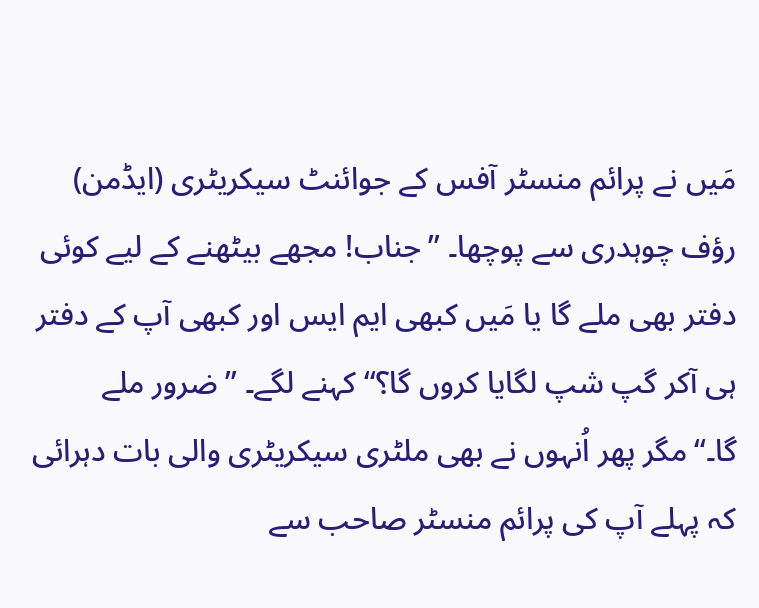مَیں نے پرائم منسٹر آفس کے جوائنٹ سیکریٹری (ایڈمن) رؤف چوہدری سے پوچھا۔ ’’جناب! مجھے بیٹھنے کے لیے کوئی دفتر بھی ملے گا یا مَیں کبھی ایم ایس اور کبھی آپ کے دفتر ہی آکر گپ شپ لگایا کروں گا؟‘‘ کہنے لگے۔ ’’ضرور ملے گا۔‘‘مگر پھر اُنہوں نے بھی ملٹری سیکریٹری والی بات دہرائی کہ پہلے آپ کی پرائم منسٹر صاحب سے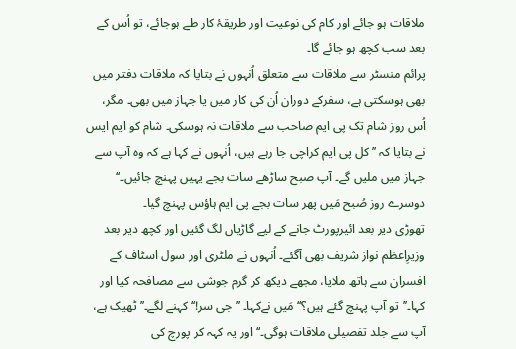ملاقات ہو جائے اور کام کی نوعیت اور طریقۂ کار طے ہوجائے، تو اُس کے بعد سب کچھ ہو جائے گا۔
پرائم منسٹر سے ملاقات سے متعلق اُنہوں نے بتایا کہ ملاقات دفتر میں بھی ہوسکتی ہے، سفرکے دوران اُن کی کار میں یا جہاز میں بھی۔ مگر، اُس روز شام تک پی ایم صاحب سے ملاقات نہ ہوسکی۔ شام کو ایم ایس نے بتایا کہ ’’کل پی ایم کراچی جا رہے ہیں، اُنہوں نے کہا ہے کہ وہ آپ سے جہاز میں ملیں گے۔ آپ صبح ساڑھے سات بجے یہیں پہنچ جائیں۔‘‘ دوسرے روز صُبح مَیں پھر سات بجے پی ایم ہاؤس پہنچ گیا۔
تھوڑی دیر بعد ائیرپورٹ جانے کے لیے گاڑیاں لگ گئیں اور کچھ دیر بعد وزیرِاعظم نواز شریف بھی آگئے۔ اُنہوں نے ملٹری اور سول اسٹاف کے افسران سے ہاتھ ملایا، مجھے دیکھ کر گرم جوشی سے مصافحہ کیا اور کہا۔’’تو آپ پہنچ گئے ہیں؟‘‘ مَیں نےکہا۔ ’’جی سر!‘‘ کہنے لگے۔’’ ٹھیک ہے، آپ سے جلد تفصیلی ملاقات ہوگی۔‘‘ اور یہ کہہ کر پورچ کی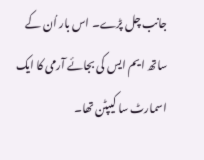جانب چل پڑے۔ اس بار اُن کے ساتھ ایم ایس کی بجائے آرمی کا ایک اسمارٹ سا کیپٹن تھا۔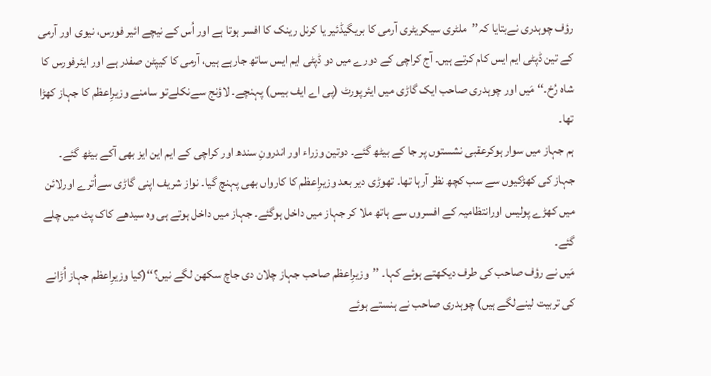رؤف چوہدری نےبتایا کہ’’ملٹری سیکریٹری آرمی کا بریگیڈئیر یا کرنل رینک کا افسر ہوتا ہے اور اُس کے نیچے ائیر فورس، نیوی اور آرمی کے تین ڈپٹی ایم ایس کام کرتے ہیں۔ آج کراچی کے دورے میں دو ڈپٹی ایم ایس ساتھ جارہے ہیں، آرمی کا کیپٹن صفدر ہے اور ایئرفورس کا شاہ رُخ۔‘‘ مَیں اور چوہدری صاحب ایک گاڑی میں ایئرپورٹ (پی اے ایف بیس) پہنچے۔ لاؤنج سےنکلےتو سامنے وزیرِاعظم کا جہاز کھڑا تھا۔
ہم جہاز میں سوار ہوکرعقبی نشستوں پر جا کے بیٹھ گئے۔ دوتین وزراء اور اندرونِ سندھ اور کراچی کے ایم این ایز بھی آکے بیٹھ گئے۔ جہاز کی کھڑکیوں سے سب کچھ نظر آرہا تھا۔ تھوڑی دیر بعد وزیرِاعظم کا کارواں بھی پہنچ گیا۔ نواز شریف اپنی گاڑی سےاُترے اورلائن میں کھڑے پولیس اورانتظامیہ کے افسروں سے ہاتھ ملا کر جہاز میں داخل ہوگئے۔ جہاز میں داخل ہوتے ہی وہ سیدھے کاک پٹ میں چلے گئے۔
مَیں نے رؤف صاحب کی طرف دیکھتے ہوئے کہا۔ ’’وزیرِاعظم صاحب جہاز چلان دی جاچ سکھن لگے نیں؟‘‘(کیا وزیرِاعظم جہاز اُڑانے کی تربیت لینےلگے ہیں) چوہدری صاحب نے ہنستے ہوئے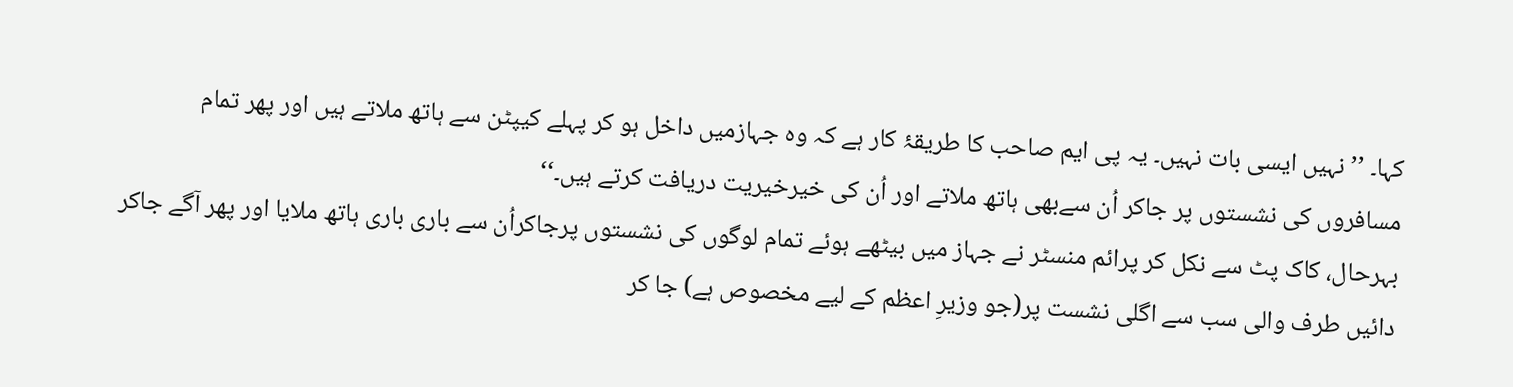کہا۔ ’’نہیں ایسی بات نہیں۔ یہ پی ایم صاحب کا طریقۂ کار ہے کہ وہ جہازمیں داخل ہو کر پہلے کیپٹن سے ہاتھ ملاتے ہیں اور پھر تمام مسافروں کی نشستوں پر جاکر اُن سےبھی ہاتھ ملاتے اور اُن کی خیرخیریت دریافت کرتے ہیں۔‘‘
بہرحال، کاک پٹ سے نکل کر پرائم منسٹر نے جہاز میں بیٹھے ہوئے تمام لوگوں کی نشستوں پرجاکراُن سے باری باری ہاتھ ملایا اور پھر آگے جاکر دائیں طرف والی سب سے اگلی نشست پر(جو وزیرِ اعظم کے لیے مخصوص ہے) جا کر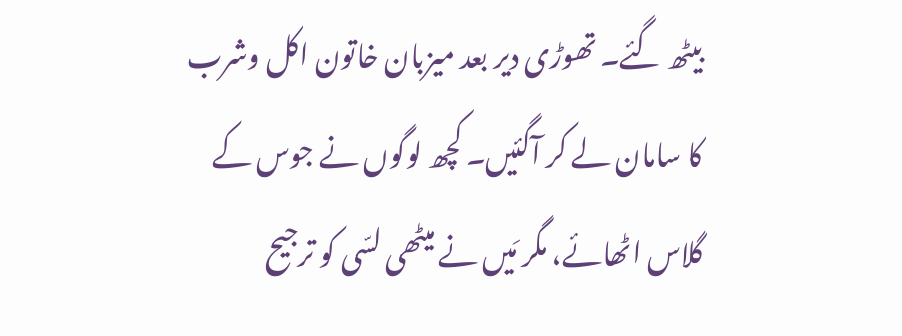بیٹھ گئے۔ تھوڑی دیر بعد میزبان خاتون اکل وشرب کا سامان لے کر آگئیں۔ کچھ لوگوں نے جوس کے گلاس اٹھائے، مگر مَیں نے میٹھی لسّی کو ترجیح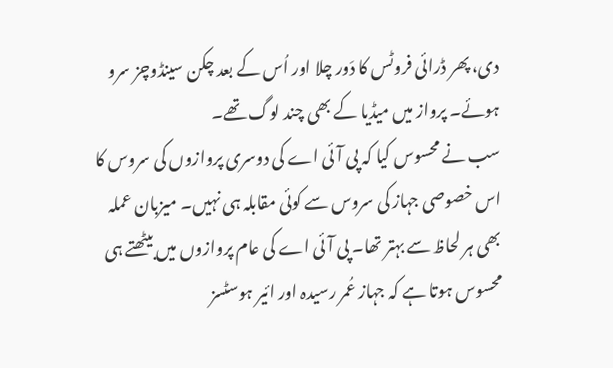دی، پھر ڈرائی فروٹس کا دَور چلا اور اُس کے بعد چکن سینڈوچز سرو ہوئے۔ پرواز میں میڈیا کے بھی چند لوگ تھے۔
سب نے محسوس کیا کہ پی آئی اے کی دوسری پروازوں کی سروس کا اس خصوصی جہاز کی سروس سے کوئی مقابلہ ہی نہیں۔ میزبان عملہ بھی ہر لحاظ سے بہتر تھا۔ پی آئی اے کی عام پروازوں میں بیٹھتے ہی محسوس ہوتا ہے کہ جہاز عُمر رسیدہ اور ائیر ہوسٹسز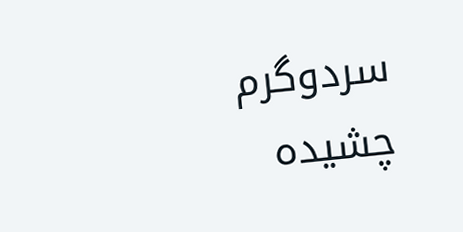سردوگرم چشیدہ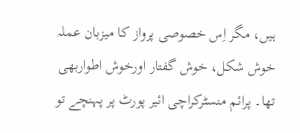ہیں، مگر اِس خصوصی پرواز کا میزبان عملہ خوش شکل، خوش گفتار اورخوش اطواربھی تھا۔ پرائم منسٹرکراچی ائیر پورٹ پر پہنچے تو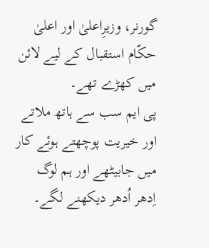گورنر، وزیرِاعلیٰ اور اعلیٰ حکّام استقبال کے لیے لائن میں کھڑے تھے۔
پی ایم سب سے ہاتھ ملاتے اور خیریت پوچھتے ہوئے کار میں جابیٹھے اور ہم لوگ اِدھر اُدھر دیکھنے لگے۔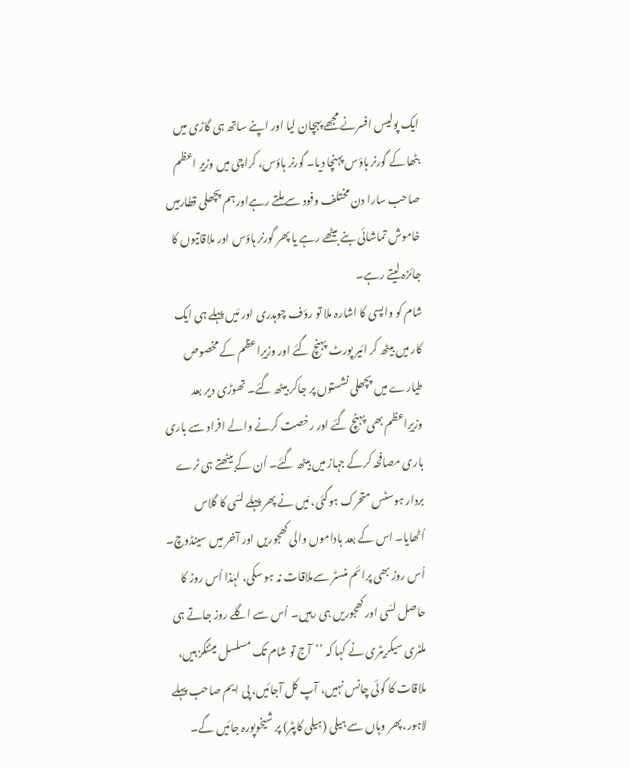ایک پولیس افسرنے مجھے پہچان لیا اور اپنے ساتھ ہی گاڑی میں بٹھا کے گورنر ہاؤس پہنچا دیا۔ گورنر ہاؤس، کراچی میں وزیرِ اعظم صاحب سارا دن مختلف وفود سے ملتے رہےاورہم پچھلی قطارمیں خاموش تماشائی بنے بیٹھے رہے یا پھر گورنر ہاؤس اور ملاقاتیوں کا جائزہ لیتے رہے۔
شام کو واپسی کا اشارہ ملا تو رؤف چوہدری اور مَیں پہلے ہی ایک کار میں بیٹھ کر ائیر پورٹ پہنچ گئے اور وزیرِاعظم کے مخصوص طیارے میں پچھلی نشستوں پر جاکر بیٹھ گئے۔ تھوڑی دیر بعد وزیرِاعظم بھی پہنچ گئے اور رخصت کرنے والے افراد سے باری باری مصافحہ کرکے جہاز میں بیٹھ گئے۔ اُن کے بیٹھتے ہی ٹرے بردار ہوسٹس متحرک ہوگئی، مَیں نے پھر پہلے لسّی کا گلاس اُٹھایا۔ اس کے بعد باداموں والی کھجوریں اور آخر میں سینڈوچ۔
اُس روز بھی پرائم منسٹر سےملاقات نہ ہو سکی، لہٰذا اُس روز کا حاصل لسّی اور کھجوریں ہی رہیں۔ اُس سے اگلے روز جاتے ہی ملٹری سیکریٹری نے کہا کہ ’’آج تو شام تک مسلسل میٹنگز ہیں، ملاقات کا کوئی چانس نہیں، آپ کل آجائیں، پی ایم صاحب پہلے لاہور، پھر وہاں سے ہیلی (ہیلی کاپٹر) پر شیخوپورہ جائیں گے۔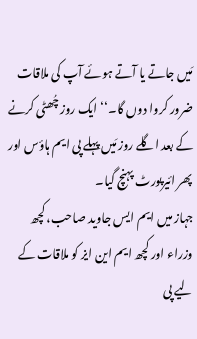مَیں جاتے یا آتے ہوئے آپ کی ملاقات ضرور کروا دوں گا۔‘‘ ایک روز چُھٹی کرنے کے بعد اگلے روز مَیں پہلے پی ایم ہاؤس اور پھر ائیرپورٹ پہنچ گیا۔
جہاز میں ایم ایس جاوید صاحب، کچھ وزراء اور کچھ ایم این ایز کو ملاقات کے لیے پی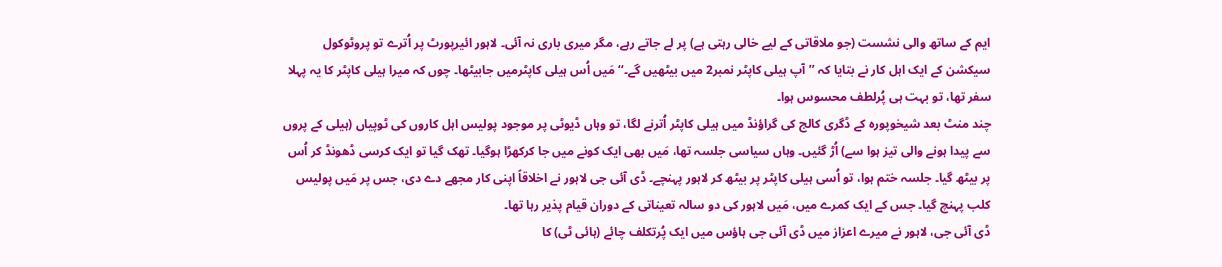ایم کے ساتھ والی نشست (جو ملاقاتی کے لیے خالی رہتی ہے) پر لے جاتے رہے، مگر میری باری نہ آئی۔ لاہور ائیرپورٹ پر اُترے تو پروٹوکول سیکشن کے ایک اہل کار نے بتایا کہ ’’آپ ہیلی کاپٹر نمبر2 میں بیٹھیں گے۔‘‘ مَیں اُس ہیلی کاپٹرمیں جابیٹھا۔ چوں کہ میرا ہیلی کاپٹر کا یہ پہلا سفر تھا، تو بہت ہی پُرلطف محسوس ہوا۔
چند منٹ بعد شیخوپورہ کے ڈگری کالج کی گراؤنڈ میں ہیلی کاپٹر اُترنے لگا، تو وہاں ڈیوٹی پر موجود پولیس اہل کاروں کی ٹوپیاں (ہیلی کے پروں سے پیدا ہونے والی تیز ہوا سے) اُڑ گئیں۔ وہاں سیاسی جلسہ تھا، مَیں بھی ایک کونے میں جا کرکھڑا ہوگیا۔ تھک گیا تو ایک کرسی ڈھونڈ کر اُس پر بیٹھ گیا۔ جلسہ ختم ہوا، تو اُسی ہیلی کاپٹر پر بیٹھ کر لاہور پہنچے۔ ڈی آئی جی لاہور نے اخلاقاً اپنی کار مجھے دے دی، جس پر مَیں پولیس کلب پہنچ گیا۔ جس کے ایک کمرے میں، مَیں لاہور کی دو سالہ تعیناتی کے دوران قیام پذیر رہا تھا۔
ڈی آئی جی، لاہور نے میرے اعزاز میں ڈی آئی جی ہاؤس میں ایک پُرتکلف چائے (ہائی ٹی) کا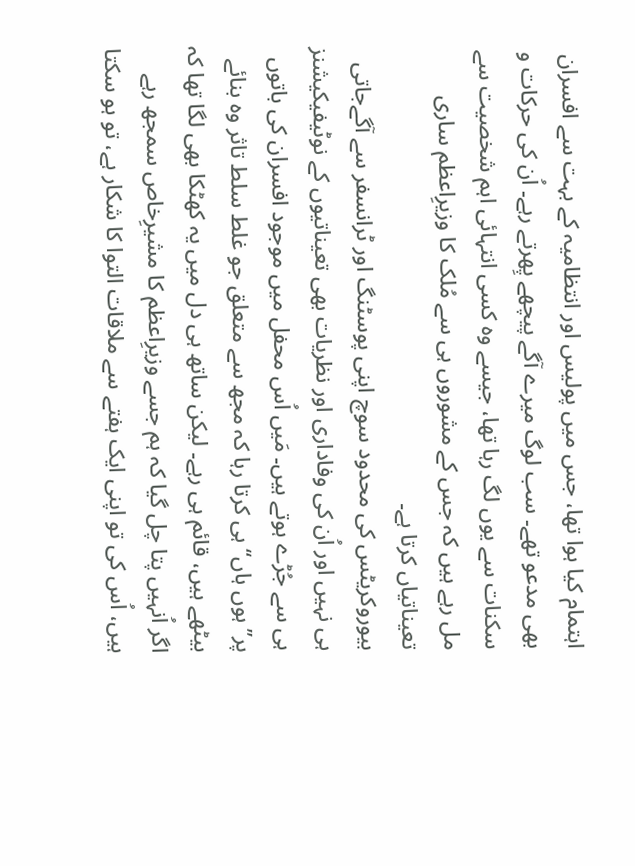اہتمام کیا ہوا تھا، جس میں پولیس اور انتظامیہ کے بہت سے افسران بھی مدعو تھے۔ سب لوگ میرے آگے پیچھے پِھرتے رہے۔ اُن کی حرکات و سکنات سے یوں لگ رہا تھا، جیسے وہ کسی انتہائی اہم شخصیت سے مل رہے ہیں کہ جس کے مشوروں ہی سے مُلک کا وزیرِاعظم ساری تعیناتیاں کرتا ہے۔
بیوروکریٹس کی محدود سوچ اپنی پوسٹنگ اور ٹرانسفر سے آگےجاتی ہی نہیں اور اُن کی وفاداری اور نظریات بھی تعیناتیوں کے نوٹیفیکیشنز ہی سے جُڑے ہوتے ہیں۔ مَیں اُس محفل میں موجود افسران کی باتوں پر’’ہوں ہاں‘‘ ہی کرتا رہا کہ مجھ سے متعلق جو غلط سلط تاثر وہ بنائے بیٹھے ہیں، قائم ہی رہے۔ لیکن ساتھ ہی دل میں یہ کھٹکا بھی لگا تھا کہ اگر اُنہیں پتا چل گیا کہ ہم جسے وزیرِاعظم کا مشیرِخاص سمجھ رہے ہیں، اُس کی تو اپنی ایک ہفتے سے ملاقات التوا کا شکار ہے، تو ہو سکتا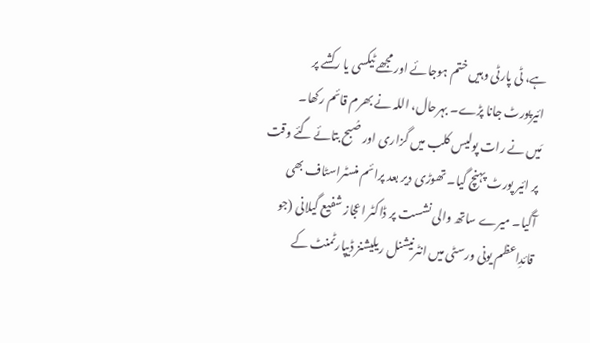ہے، ٹی پارٹی وہیں ختم ہوجائے اور مجھے ٹیکسی یا رکشے پر ائیرپورٹ جانا پڑے۔ بہرحال، اللہ نے بھرم قائم رکھا۔
مَیں نے رات پولیس کلب میں گزاری اور صُبح بتائے گئے وقت پر ائیر پورٹ پہنچ گیا۔ تھوڑی دیر بعد پرائم منسٹراسٹاف بھی آگیا۔ میرے ساتھ والی نشست پر ڈاکٹر اعجاز شفیع گیلانی (جو قائدِاعظم یونی ورسٹی میں انٹرنیشنل ریلیشنز ڈیپارٹمنٹ کے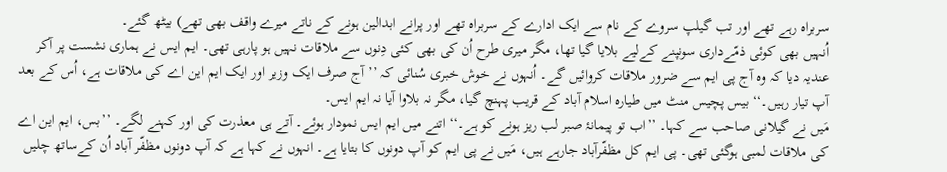سربراہ رہے تھے اور تب گیلپ سروے کے نام سے ایک ادارے کے سربراہ تھے اور پرانے ابدالین ہونے کے ناتے میرے واقف بھی تھے) بیٹھ گئے۔
اُنہیں بھی کوئی ذمّےداری سونپنے کےلیے بلایا گیا تھا، مگر میری طرح اُن کی بھی کئی دِنوں سے ملاقات نہیں ہو پارہی تھی۔ ایم ایس نے ہماری نشست پر آکر عندیہ دیا کہ وہ آج پی ایم سے ضرور ملاقات کروائیں گے۔ اُنہوں نے خوش خبری سُنائی کہ ’’آج صرف ایک وزیر اور ایک ایم این اے کی ملاقات ہے، اُس کے بعد آپ تیار رہیں۔‘‘ بیس پچیس منٹ میں طیارہ اسلام آباد کے قریب پہنچ گیا، مگر نہ بلاوا آیا نہ ایم ایس۔
مَیں نے گیلانی صاحب سے کہا۔ ’’اب تو پیمانۂ صبر لب ریز ہونے کو ہے۔‘‘ اتنے میں ایم ایس نمودار ہوئے۔ آتے ہی معذرت کی اور کہنے لگے۔ ’’بس، ایم این اے کی ملاقات لمبی ہوگئی تھی۔ پی ایم کل مظفّرآباد جارہے ہیں، مَیں نے پی ایم کو آپ دونوں کا بتایا ہے۔ انہوں نے کہا ہے کہ آپ دونوں مظفّر آباد اُن کےساتھ چلیں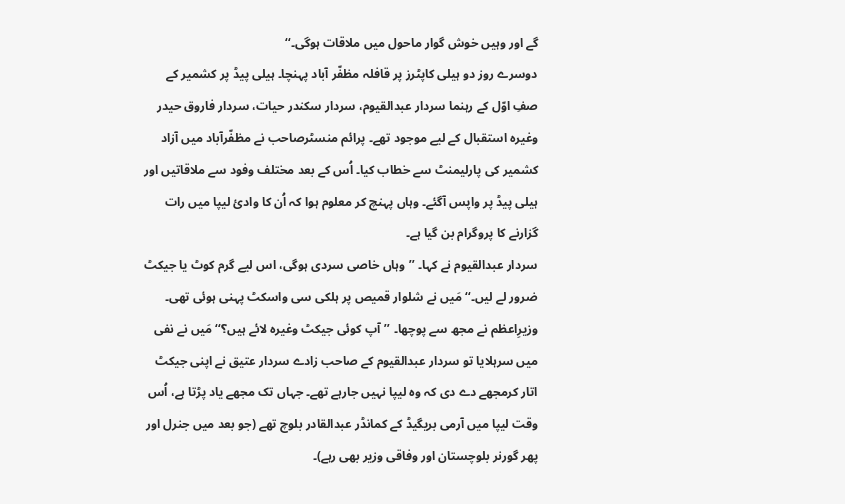گے اور وہیں خوش گوار ماحول میں ملاقات ہوگی۔‘‘
دوسرے روز دو ہیلی کاپٹرز پر قافلہ مظفّر آباد پہنچا۔ ہیلی پیڈ پر کشمیر کے صفِ اوّل کے رہنما سردار عبدالقیوم، سردار سکندر حیات، سردار فاروق حیدر وغیرہ استقبال کے لیے موجود تھے۔ پرائم منسٹرصاحب نے مظفّرآباد میں آزاد کشمیر کی پارلیمنٹ سے خطاب کیا۔ اُس کے بعد مختلف وفود سے ملاقاتیں اور ہیلی پیڈ پر واپس آگئے۔ وہاں پہنچ کر معلوم ہوا کہ اُن کا وادیٔ لیپا میں رات گزارنے کا پروگرام بن گیا ہے۔
سردار عبدالقیوم نے کہا۔ ’’وہاں خاصی سردی ہوگی، اس لیے گرم کوٹ یا جیکٹ ضرور لے لیں۔‘‘ مَیں نے شلوار قمیص پر ہلکی سی واسکٹ پہنی ہوئی تھی۔ وزیرِاعظم نے مجھ سے پوچھا۔ ’’آپ کوئی جیکٹ وغیرہ لائے ہیں؟‘‘ مَیں نے نفی میں سرہلایا تو سردار عبدالقیوم کے صاحب زادے سردار عتیق نے اپنی جیکٹ اتار کرمجھے دے دی کہ وہ لیپا نہیں جارہے تھے۔ جہاں تک مجھے یاد پڑتا ہے، اُس وقت لیپا میں آرمی بریگیڈ کے کمانڈر عبدالقادر بلوچ تھے (جو بعد میں جنرل اور پھر گورنر بلوچستان اور وفاقی وزیر بھی رہے)۔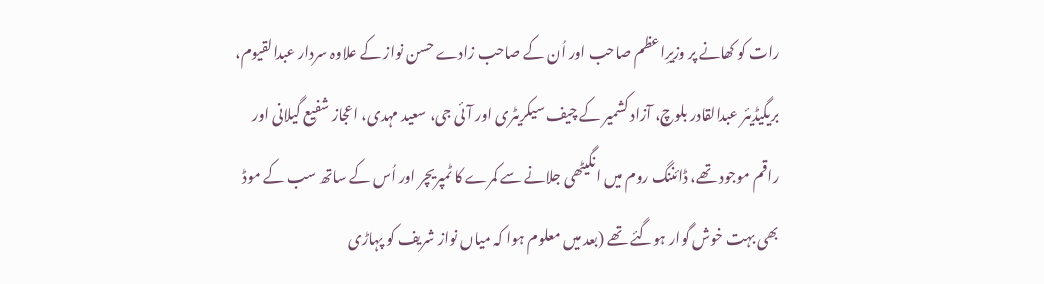رات کو کھانے پر وزیرِاعظم صاحب اور اُن کے صاحب زادے حسن نواز کے علاوہ سردار عبدالقیوم، بریگیڈیئر عبدالقادر بلوچ، آزاد کشمیر کے چیف سیکریٹری اور آئی جی، سعید مہدی، اعجاز شفیع گیلانی اور راقم موجود تھے، ڈائننگ روم میں انگیٹھی جلانے سے کمرے کا ٹمپریچر اور اُس کے ساتھ سب کے موڈ بھی بہت خوش گوار ہوگئے تھے (بعد میں معلوم ہوا کہ میاں نواز شریف کو پہاڑی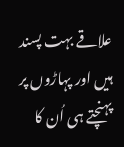علاقے بہت پسند ہیں اور پہاڑوں پر پہنچتے ہی اُن کا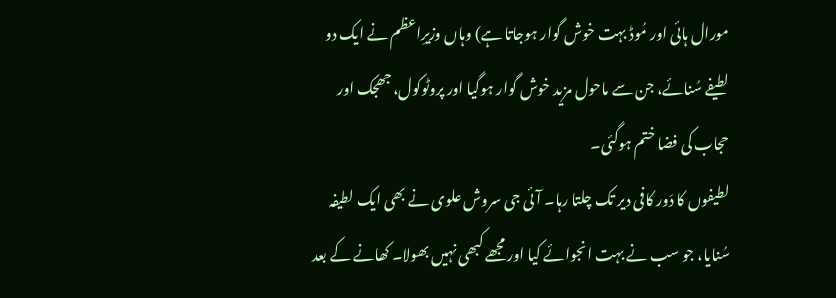مورال ہائی اور مُوڈ بہت خوش گوار ہوجاتا ہے) وہاں وزیرِاعظم نے ایک دو لطیفے سُنائے، جن سے ماحول مزید خوش گوار ہوگیا اور پروٹوکول، جھجک اور حجاب کی فضا ختم ہوگئی۔
لطیفوں کا دَور کافی دیر تک چلتا رہا۔ آئی جی سروش علوی نے بھی ایک لطیفہ سُنایا، جو سب نے بہت انجوائے کیا اور مجھے کبھی نہیں بھولا۔ کھانے کے بعد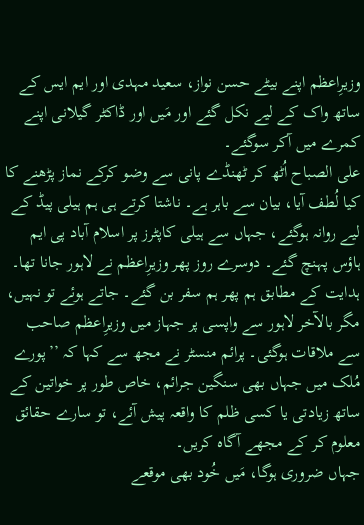وزیرِاعظم اپنے بیٹے حسن نواز، سعید مہدی اور ایم ایس کے ساتھ واک کے لیے نکل گئے اور مَیں اور ڈاکٹر گیلانی اپنے کمرے میں آکر سوگئے۔
علی الصباح اُٹھ کر ٹھنڈے پانی سے وضو کرکے نماز پڑھنے کا کیا لُطف آیا، بیان سے باہر ہے۔ ناشتا کرتے ہی ہم ہیلی پیڈ کے لیے روانہ ہوگئے، جہاں سے ہیلی کاپٹرز پر اسلام آباد پی ایم ہاؤس پہنچ گئے۔ دوسرے روز پھر وزیرِاعظم نے لاہور جانا تھا۔ ہدایت کے مطابق ہم پھر ہم سفر بن گئے۔ جاتے ہوئے تو نہیں، مگر بالآخر لاہور سے واپسی پر جہاز میں وزیرِاعظم صاحب سے ملاقات ہوگئی۔ پرائم منسٹر نے مجھ سے کہا کہ ’’پورے مُلک میں جہاں بھی سنگین جرائم، خاص طور پر خواتین کے ساتھ زیادتی یا کسی ظلم کا واقعہ پیش آئے، تو سارے حقائق معلوم کر کے مجھے آگاہ کریں۔
جہاں ضروری ہوگا، مَیں خُود بھی موقعے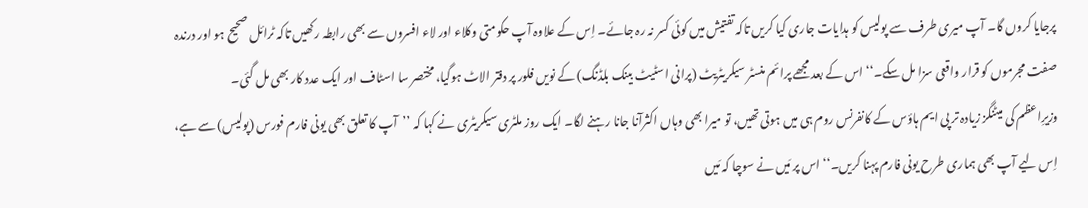پرجایا کروں گا۔ آپ میری طرف سے پولیس کو ہدایات جاری کیا کریں تاکہ تفتیش میں کوئی کسر نہ رہ جائے۔ اِس کے علاوہ آپ حکومتی وکلاء اور لاء افسروں سے بھی رابطہ رکھیں تاکہ ٹرائل صحیح ہو اور درندہ صفت مجرموں کو قرار واقعی سزا مل سکے۔‘‘ اس کے بعد مجھے پرائم منسٹر سیکریٹریٹ (پرانی اسٹیٹ بینک بلڈنگ) کے نویں فلور پر دفتر الاٹ ہوگیا، مختصر سا اسٹاف اور ایک عدد کار بھی مل گئی۔
وزیرِاعظم کی میٹنگز زیادہ تر پی ایم ہاؤس کے کانفرنس روم ہی میں ہوتی تھیں، تو میرا بھی وہاں اکثرآنا جانا رہنے لگا۔ ایک روز ملٹری سیکریٹری نے کہا کہ ’’آپ کا تعلق بھی یونی فارم فورس (پولیس) سے ہے، اِس لیے آپ بھی ہماری طرح یونی فارم پہنا کریں۔‘‘ اس پر مَیں نے سوچا کہ مَیں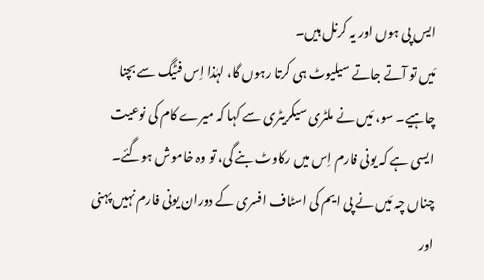ایس پی ہوں اور یہ کرنل ہیں۔
مَیں تو آتے جاتے سیلیوٹ ہی کرتا رہوں گا، لہٰذا اِس فٹیگ سے بچنا چاہیے۔ سو، مَیں نے ملٹری سیکریٹری سے کہا کہ میرے کام کی نوعیت ایسی ہے کہ یونی فارم اِس میں رکاوٹ بنے گی، تو وہ خاموش ہوگئے۔ چناں چہ مَیں نے پی ایم کی اسٹاف افسری کے دوران یونی فارم نہیں پہنی اور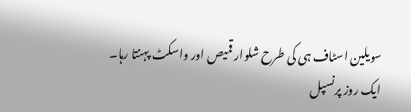سویلین اسٹاف ہی کی طرح شلوار قمیص اور واسکٹ پہنتا رہا۔
ایک روز پرنسپل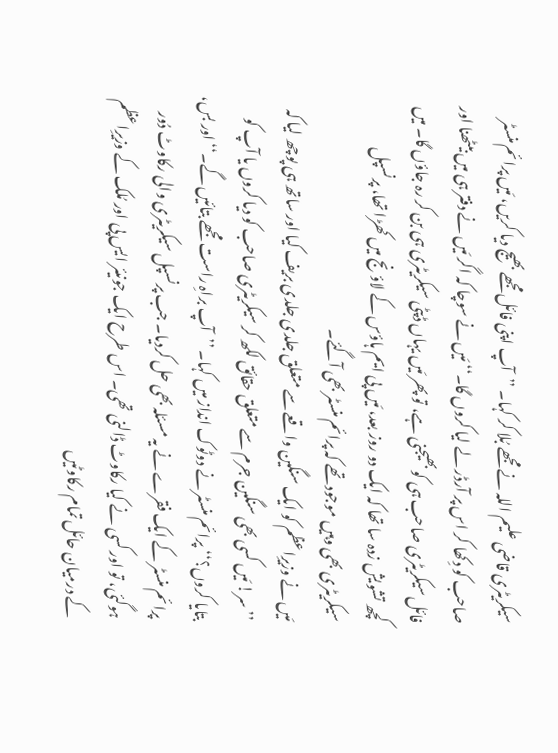سیکریٹری قاضی علیم اللہ نے مجھے بُلا کر کہا۔ ’’آپ اپنی فائل مجھے بھیج دیا کریں، مَیں پرائم منسٹر صاحب کو دِکھا کر اس پر آرڈر لے لیا کروں گا۔‘‘ مَیں نے سوچا کہ اگر مَیں نے دفتر ہی میں بیٹھنا اور فائل سیکریٹری صاحب ہی کو بھیجنی ہے، تو پھر مَیں یہاں ڈپٹی سیکریٹری ہی بن کر رہ جاؤں گا۔ میں کچھ تشویش زدہ سا تھا کہ ایک دو روز بعد، مَیں پی ایم ہاؤس کے لاؤنج میں کھڑا تھا، پرنسپل سیکریٹری بھی وہیں موجود تھے کہ پرائم منسٹر بھی آگئے۔
مَیں نے وزیرِاعظم کو ایک سنگین واقعے سے متعلق جلدی جلدی بریف کیا اور ساتھ ہی پوچھ لیا کہ ’’سر! مَیں کسی بھی سنگین جرم سے متعلق حقائق لکھ کر سیکریٹری صاحب کو دیا کروں یا آپ کو بتایا کروں؟‘‘ پرائم منسٹر نے دوٹوک انداز میں کہا۔ ’’آپ براہِ راست مجھے بتائیں گے۔‘‘ اور بس، پرائم منسٹر کے ایک فقرے نے یہ مسئلہ بھی حل کردیا۔ جب پرنسپل سیکریٹری والی رکاوٹ دُور ہوگئی، تو اور کسی نے کیا رکاوٹ ڈالنی تھی۔ اس طرح ایک جونیئر ایس پی اور مُلک کے وزیرِاعظم کے درمیان حائل تمام رکاوٹیں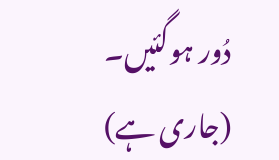دُور ہوگئیں۔ (جاری ہے)